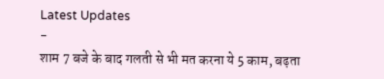Latest Updates
-
शाम 7 बजे के बाद गलती से भी मत करना ये 5 काम, बढ़ता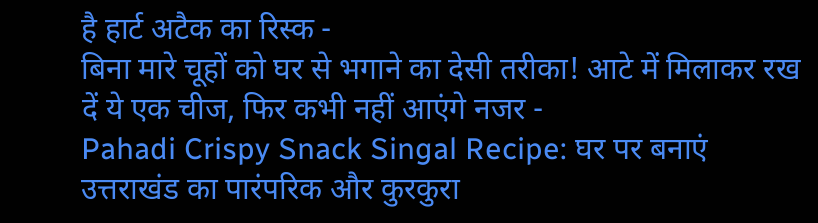है हार्ट अटैक का रिस्क -
बिना मारे चूहों को घर से भगाने का देसी तरीका! आटे में मिलाकर रख दें ये एक चीज, फिर कभी नहीं आएंगे नजर -
Pahadi Crispy Snack Singal Recipe: घर पर बनाएं उत्तराखंड का पारंपरिक और कुरकुरा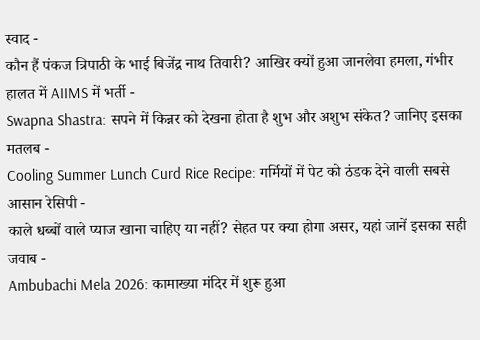स्वाद -
कौन हैं पंकज त्रिपाठी के भाई बिजेंद्र नाथ तिवारी? आखिर क्यों हुआ जानलेवा हमला, गंभीर हालत में AIIMS में भर्ती -
Swapna Shastra: सपने में किन्नर को देखना होता है शुभ और अशुभ संकेत? जानिए इसका मतलब -
Cooling Summer Lunch Curd Rice Recipe: गर्मियों में पेट को ठंडक देने वाली सबसे आसान रेसिपी -
काले धब्बों वाले प्याज खाना चाहिए या नहीं? सेहत पर क्या होगा असर, यहां जानें इसका सही जवाब -
Ambubachi Mela 2026: कामाख्या मंदिर में शुरू हुआ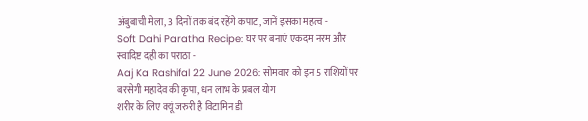अंबुबाची मेला, 3 दिनों तक बंद रहेंगे कपाट, जानें इसका महत्व -
Soft Dahi Paratha Recipe: घर पर बनाएं एकदम नरम और स्वादिष्ट दही का पराठा -
Aaj Ka Rashifal 22 June 2026: सोमवार को इन 5 राशियों पर बरसेगी महादेव की कृपा, धन लाभ के प्रबल योग
शरीर के लिए क्यूं जरुरी है विटामिन डी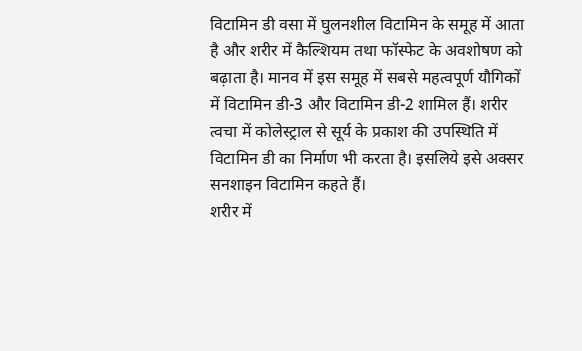विटामिन डी वसा में घुलनशील विटामिन के समूह में आता है और शरीर में कैल्शियम तथा फॉस्फेट के अवशोषण को बढ़ाता है। मानव में इस समूह में सबसे महत्वपूर्ण यौगिकों में विटामिन डी-3 और विटामिन डी-2 शामिल हैं। शरीर त्वचा में कोलेस्ट्राल से सूर्य के प्रकाश की उपस्थिति में विटामिन डी का निर्माण भी करता है। इसलिये इसे अक्सर सनशाइन विटामिन कहते हैं।
शरीर में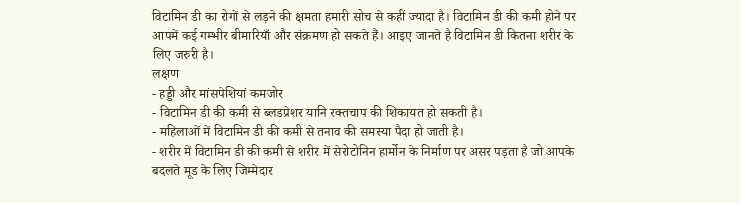विटामिन डी का रोगों से लड़ने की क्षमता हमारी सोच से कहीं ज्यादा है। विटामिन डी की कमी होने पर आपमें कई गम्भीर बीमारियाँ और संक्रमण हो सकते हैं। आइए जानते है विटामिन डी कितना शरीर के लिए जरुरी है।
लक्षण
- हड्डी और मांसपेशियां कमजोर
- विटामिन डी की कमी से ब्लडप्रेशर यानि रक्तचाप की शिकायत हो सकती है।
- महिलाओं में विटामिन डी की कमी से तनाव की समस्या पैदा हो जाती है।
- शरीर में विटामिन डी की कमी से शरीर में सेरोटोनिन हार्मोन के निर्माण पर असर पड़ता है जो आपके बदलते मूड के लिए जिम्मेदार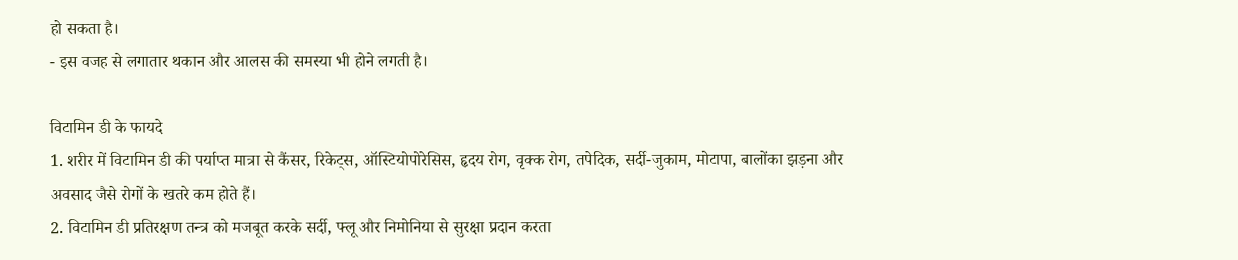हो सकता है।
- इस वजह से लगातार थकान और आलस की समस्या भी होने लगती है।

विटामिन डी के फायदे
1. शरीर में विटामिन डी की पर्याप्त मात्रा से कैंसर, रिकेट्स, ऑस्टियोपोरेसिस, हृदय रोग, वृक्क रोग, तपेदिक, सर्दी-जुकाम, मोटापा, बालोंका झड़ना और अवसाद जैसे रोगों के खतरे कम होते हैं।
2. विटामिन डी प्रतिरक्षण तन्त्र को मजबूत करके सर्दी, फ्लू और निमोनिया से सुरक्षा प्रदान करता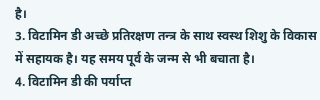है।
3. विटामिन डी अच्छे प्रतिरक्षण तन्त्र के साथ स्वस्थ शिशु के विकास में सहायक है। यह समय पूर्व के जन्म से भी बचाता है।
4. विटामिन डी की पर्याप्त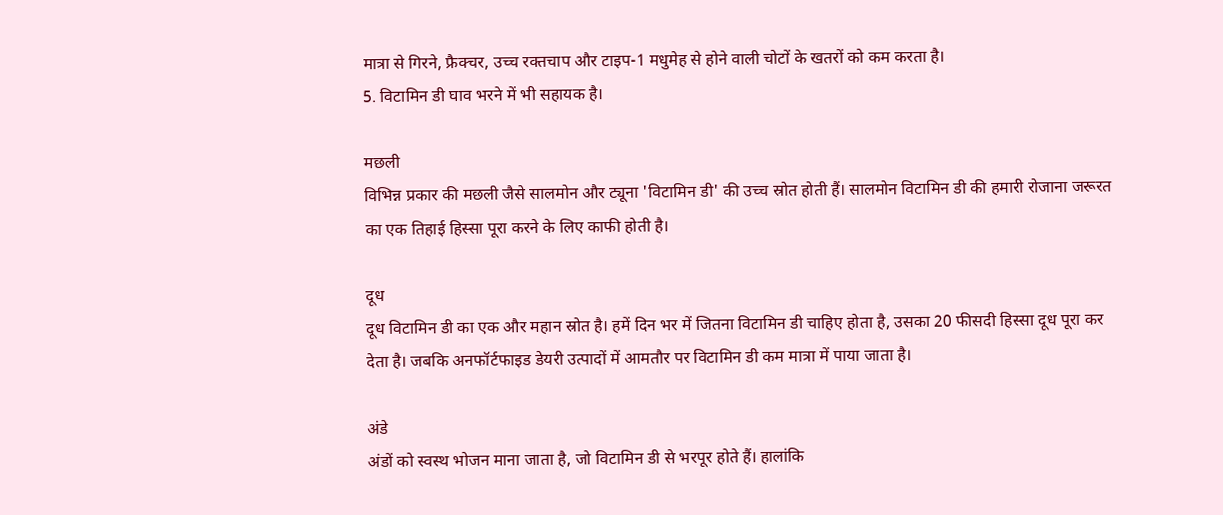मात्रा से गिरने, फ्रैक्चर, उच्च रक्तचाप और टाइप-1 मधुमेह से होने वाली चोटों के खतरों को कम करता है।
5. विटामिन डी घाव भरने में भी सहायक है।

मछली
विभिन्न प्रकार की मछली जैसे सालमोन और ट्यूना 'विटामिन डी' की उच्च स्रोत होती हैं। सालमोन विटामिन डी की हमारी रोजाना जरूरत का एक तिहाई हिस्सा पूरा करने के लिए काफी होती है।

दूध
दूध विटामिन डी का एक और महान स्रोत है। हमें दिन भर में जितना विटामिन डी चाहिए होता है, उसका 20 फीसदी हिस्सा दूध पूरा कर देता है। जबकि अनफॉर्टफाइड डेयरी उत्पादों में आमतौर पर विटामिन डी कम मात्रा में पाया जाता है।

अंडे
अंडों को स्वस्थ भोजन माना जाता है, जो विटामिन डी से भरपूर होते हैं। हालांकि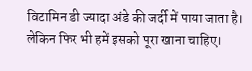विटामिन डी ज्यादा अंडे की जर्दी में पाया जाता है। लेकिन फिर भी हमें इसको पूरा खाना चाहिए।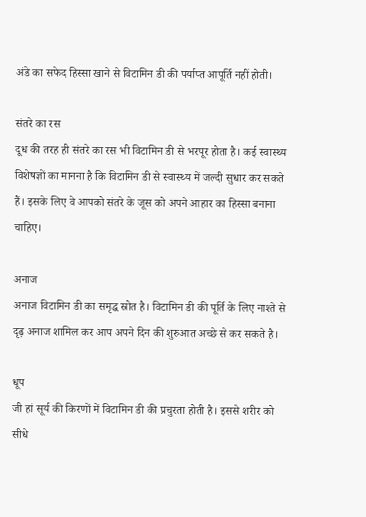अंडे का सफेद हिस्सा खाने से विटामिन डी की पर्याप्त आपूर्ति नहीं होती।

संतरे का रस
दूध की तरह ही संतरे का रस भी विटामिन डी से भरपूर होता है। कई स्वास्थ्य विशेषज्ञों का मानना है कि विटामिन डी से स्वास्थ्य में जल्दी सुधार कर सकते हैं। इसके लिए वे आपको संतरे के जूस को अपने आहार का हिस्सा बनाना चाहिए।

अनाज
अनाज विटामिन डी का समृद्ध स्रोत है। विटामिन डी की पूर्ति के लिए नाश्ते से दृढ़ अनाज शामिल कर आप अपने दिन की शुरुआत अच्छे से कर सकते है।

धूप
जी हां सूर्य की किरणों में विटामिन डी की प्रचुरता होती है। इससे शरीर को सीधे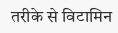तरीके से विटामिन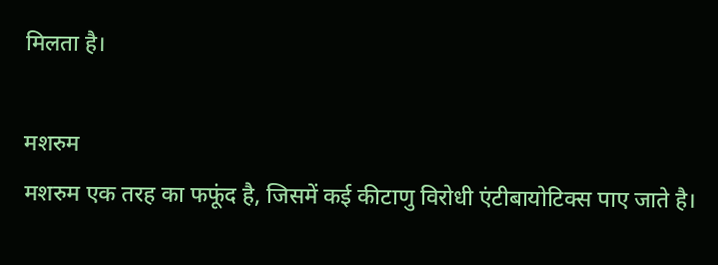मिलता है।

मशरुम
मशरुम एक तरह का फफूंद है, जिसमें कई कीटाणु विरोधी एंटीबायोटिक्स पाए जाते है।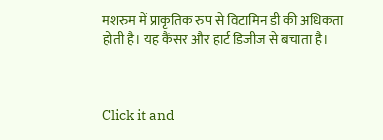मशरुम में प्राकृतिक रुप से विटामिन डी की अधिकता होती है। यह कैंसर और हार्ट डिजीज से बचाता है।



Click it and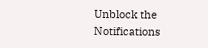Unblock the Notifications